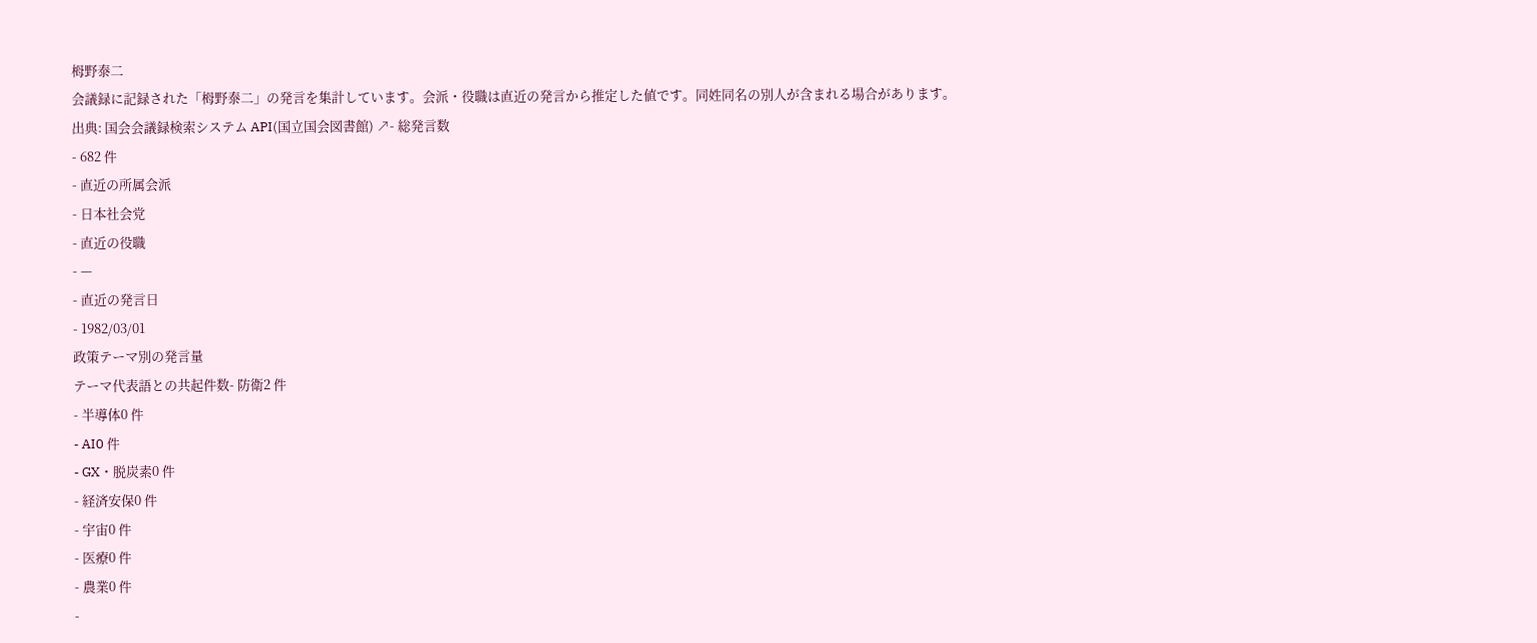栂野泰二
会議録に記録された「栂野泰二」の発言を集計しています。会派・役職は直近の発言から推定した値です。同姓同名の別人が含まれる場合があります。
出典: 国会会議録検索システム API(国立国会図書館) ↗- 総発言数
- 682 件
- 直近の所属会派
- 日本社会党
- 直近の役職
- —
- 直近の発言日
- 1982/03/01
政策テーマ別の発言量
テーマ代表語との共起件数- 防衛2 件
- 半導体0 件
- AI0 件
- GX・脱炭素0 件
- 経済安保0 件
- 宇宙0 件
- 医療0 件
- 農業0 件
-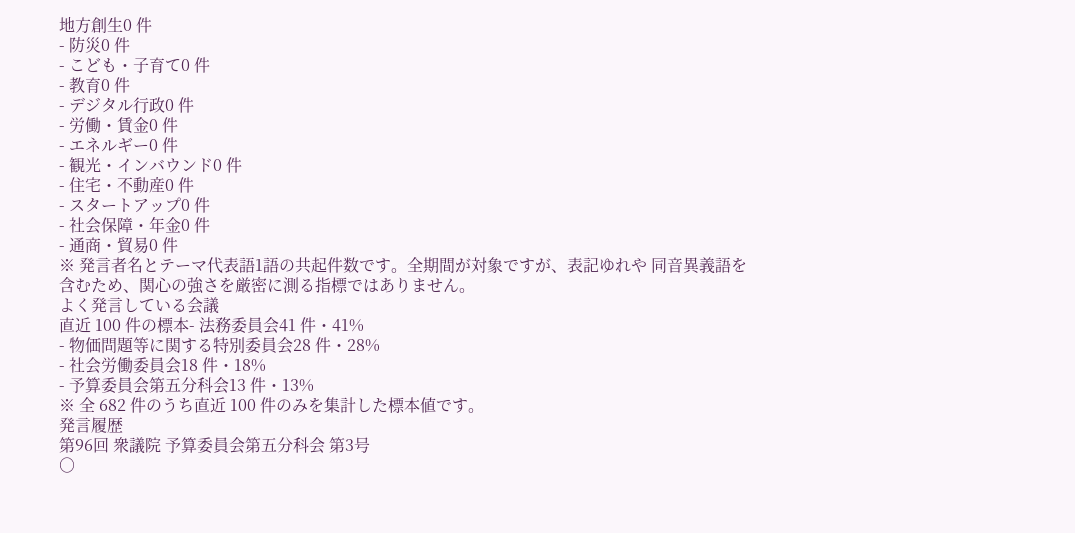地方創生0 件
- 防災0 件
- こども・子育て0 件
- 教育0 件
- デジタル行政0 件
- 労働・賃金0 件
- エネルギー0 件
- 観光・インバウンド0 件
- 住宅・不動産0 件
- スタートアップ0 件
- 社会保障・年金0 件
- 通商・貿易0 件
※ 発言者名とテーマ代表語1語の共起件数です。全期間が対象ですが、表記ゆれや 同音異義語を含むため、関心の強さを厳密に測る指標ではありません。
よく発言している会議
直近 100 件の標本- 法務委員会41 件・41%
- 物価問題等に関する特別委員会28 件・28%
- 社会労働委員会18 件・18%
- 予算委員会第五分科会13 件・13%
※ 全 682 件のうち直近 100 件のみを集計した標本値です。
発言履歴
第96回 衆議院 予算委員会第五分科会 第3号
○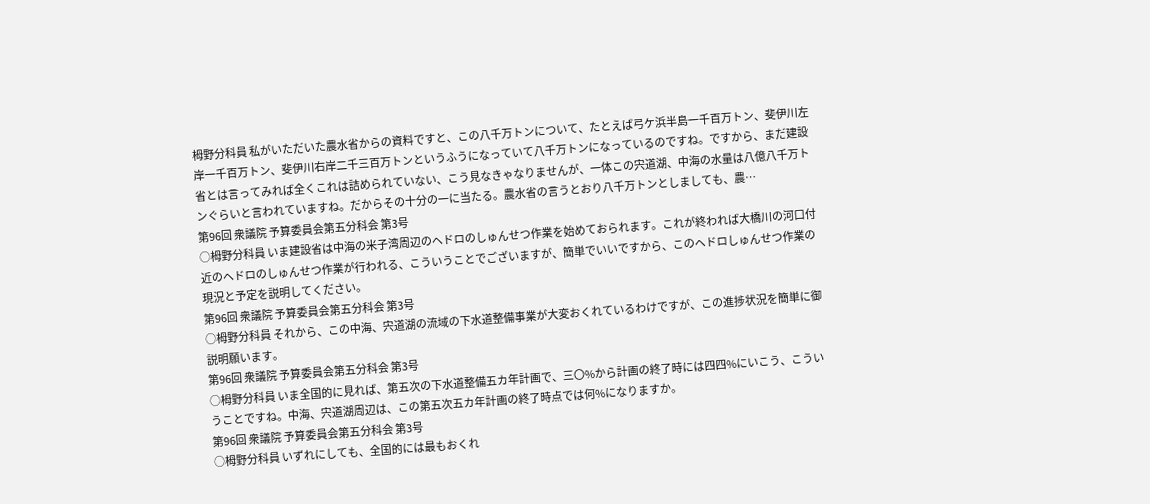栂野分科員 私がいただいた農水省からの資料ですと、この八千万トンについて、たとえば弓ケ浜半島一千百万トン、斐伊川左岸一千百万トン、斐伊川右岸二千三百万トンというふうになっていて八千万トンになっているのですね。ですから、まだ建設省とは言ってみれば全くこれは詰められていない、こう見なきゃなりませんが、一体この宍道湖、中海の水量は八億八千万トンぐらいと言われていますね。だからその十分の一に当たる。農水省の言うとおり八千万トンとしましても、農…
第96回 衆議院 予算委員会第五分科会 第3号
○栂野分科員 いま建設省は中海の米子湾周辺のヘドロのしゅんせつ作業を始めておられます。これが終われば大橋川の河口付近のヘドロのしゅんせつ作業が行われる、こういうことでございますが、簡単でいいですから、このヘドロしゅんせつ作業の現況と予定を説明してください。
第96回 衆議院 予算委員会第五分科会 第3号
○栂野分科員 それから、この中海、宍道湖の流域の下水道整備事業が大変おくれているわけですが、この進捗状況を簡単に御説明願います。
第96回 衆議院 予算委員会第五分科会 第3号
○栂野分科員 いま全国的に見れば、第五次の下水道整備五カ年計画で、三〇%から計画の終了時には四四%にいこう、こういうことですね。中海、宍道湖周辺は、この第五次五カ年計画の終了時点では何%になりますか。
第96回 衆議院 予算委員会第五分科会 第3号
○栂野分科員 いずれにしても、全国的には最もおくれ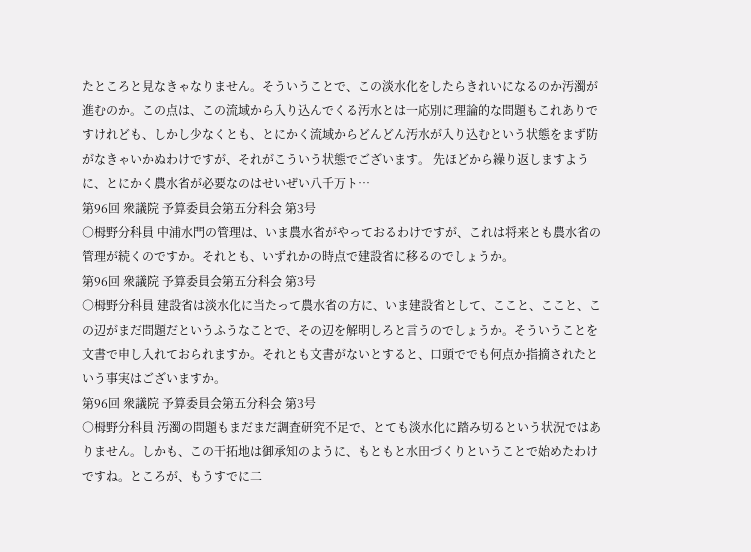たところと見なきゃなりません。そういうことで、この淡水化をしたらきれいになるのか汚濁が進むのか。この点は、この流域から入り込んでくる汚水とは一応別に理論的な問題もこれありですけれども、しかし少なくとも、とにかく流域からどんどん汚水が入り込むという状態をまず防がなきゃいかぬわけですが、それがこういう状態でございます。 先ほどから繰り返しますように、とにかく農水省が必要なのはせいぜい八千万ト…
第96回 衆議院 予算委員会第五分科会 第3号
○栂野分科員 中浦水門の管理は、いま農水省がやっておるわけですが、これは将来とも農水省の管理が続くのですか。それとも、いずれかの時点で建設省に移るのでしょうか。
第96回 衆議院 予算委員会第五分科会 第3号
○栂野分科員 建設省は淡水化に当たって農水省の方に、いま建設省として、ここと、ここと、この辺がまだ問題だというふうなことで、その辺を解明しろと言うのでしょうか。そういうことを文書で申し入れておられますか。それとも文書がないとすると、口頭ででも何点か指摘されたという事実はございますか。
第96回 衆議院 予算委員会第五分科会 第3号
○栂野分科員 汚濁の問題もまだまだ調査研究不足で、とても淡水化に踏み切るという状況ではありません。しかも、この干拓地は御承知のように、もともと水田づくりということで始めたわけですね。ところが、もうすでに二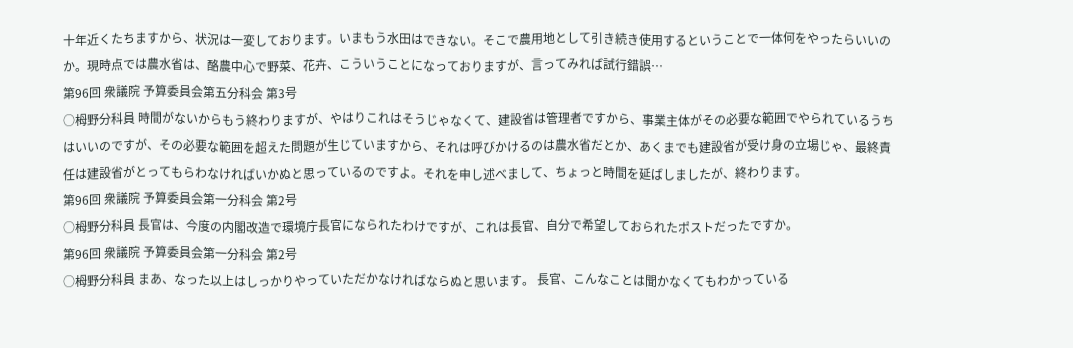十年近くたちますから、状況は一変しております。いまもう水田はできない。そこで農用地として引き続き使用するということで一体何をやったらいいのか。現時点では農水省は、酪農中心で野菜、花卉、こういうことになっておりますが、言ってみれば試行錯誤…
第96回 衆議院 予算委員会第五分科会 第3号
○栂野分科員 時間がないからもう終わりますが、やはりこれはそうじゃなくて、建設省は管理者ですから、事業主体がその必要な範囲でやられているうちはいいのですが、その必要な範囲を超えた問題が生じていますから、それは呼びかけるのは農水省だとか、あくまでも建設省が受け身の立場じゃ、最終責任は建設省がとってもらわなければいかぬと思っているのですよ。それを申し述べまして、ちょっと時間を延ばしましたが、終わります。
第96回 衆議院 予算委員会第一分科会 第2号
○栂野分科員 長官は、今度の内閣改造で環境庁長官になられたわけですが、これは長官、自分で希望しておられたポストだったですか。
第96回 衆議院 予算委員会第一分科会 第2号
○栂野分科員 まあ、なった以上はしっかりやっていただかなければならぬと思います。 長官、こんなことは聞かなくてもわかっている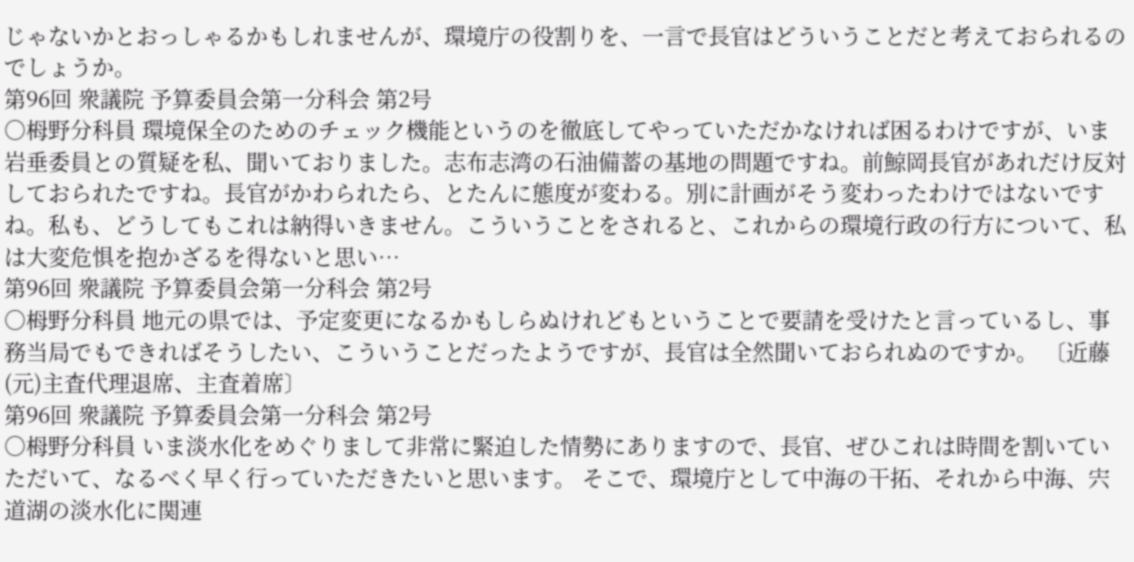じゃないかとおっしゃるかもしれませんが、環境庁の役割りを、一言で長官はどういうことだと考えておられるのでしょうか。
第96回 衆議院 予算委員会第一分科会 第2号
○栂野分科員 環境保全のためのチェック機能というのを徹底してやっていただかなければ困るわけですが、いま岩垂委員との質疑を私、聞いておりました。志布志湾の石油備蓄の基地の問題ですね。前鯨岡長官があれだけ反対しておられたですね。長官がかわられたら、とたんに態度が変わる。別に計画がそう変わったわけではないですね。私も、どうしてもこれは納得いきません。こういうことをされると、これからの環境行政の行方について、私は大変危惧を抱かざるを得ないと思い…
第96回 衆議院 予算委員会第一分科会 第2号
○栂野分科員 地元の県では、予定変更になるかもしらぬけれどもということで要請を受けたと言っているし、事務当局でもできればそうしたい、こういうことだったようですが、長官は全然聞いておられぬのですか。 〔近藤(元)主査代理退席、主査着席〕
第96回 衆議院 予算委員会第一分科会 第2号
○栂野分科員 いま淡水化をめぐりまして非常に緊迫した情勢にありますので、長官、ぜひこれは時間を割いていただいて、なるべく早く行っていただきたいと思います。 そこで、環境庁として中海の干拓、それから中海、宍道湖の淡水化に関連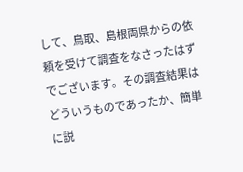して、鳥取、島根両県からの依頼を受けて調査をなさったはずでございます。その調査結果はどういうものであったか、簡単に説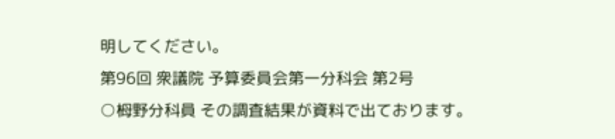明してください。
第96回 衆議院 予算委員会第一分科会 第2号
○栂野分科員 その調査結果が資料で出ております。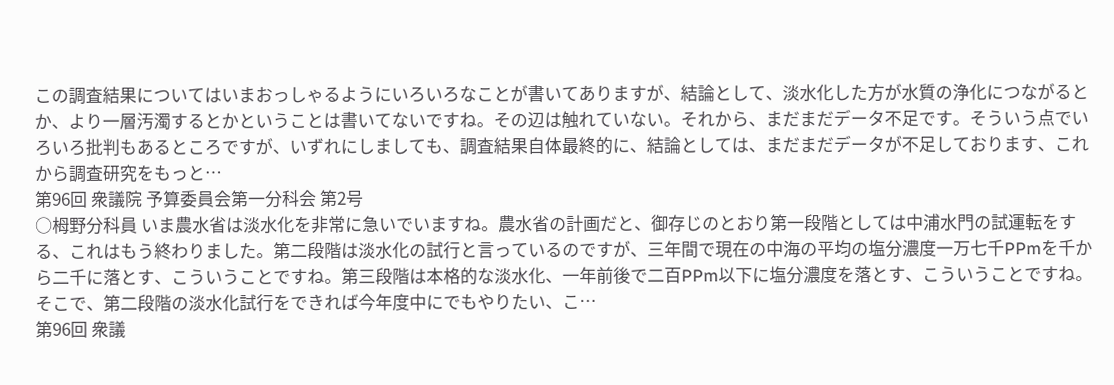この調査結果についてはいまおっしゃるようにいろいろなことが書いてありますが、結論として、淡水化した方が水質の浄化につながるとか、より一層汚濁するとかということは書いてないですね。その辺は触れていない。それから、まだまだデータ不足です。そういう点でいろいろ批判もあるところですが、いずれにしましても、調査結果自体最終的に、結論としては、まだまだデータが不足しております、これから調査研究をもっと…
第96回 衆議院 予算委員会第一分科会 第2号
○栂野分科員 いま農水省は淡水化を非常に急いでいますね。農水省の計画だと、御存じのとおり第一段階としては中浦水門の試運転をする、これはもう終わりました。第二段階は淡水化の試行と言っているのですが、三年間で現在の中海の平均の塩分濃度一万七千PPmを千から二千に落とす、こういうことですね。第三段階は本格的な淡水化、一年前後で二百PPm以下に塩分濃度を落とす、こういうことですね。そこで、第二段階の淡水化試行をできれば今年度中にでもやりたい、こ…
第96回 衆議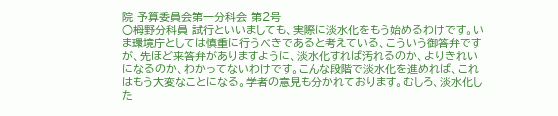院 予算委員会第一分科会 第2号
○栂野分科員 試行といいましても、実際に淡水化をもう始めるわけです。いま環境庁としては慎重に行うべきであると考えている、こういう御答弁ですが、先ほど来答弁がありますように、淡水化すれば汚れるのか、よりきれいになるのか、わかってないわけです。こんな段階で淡水化を進めれば、これはもう大変なことになる。学者の意見も分かれております。むしろ、淡水化した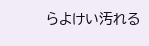らよけい汚れる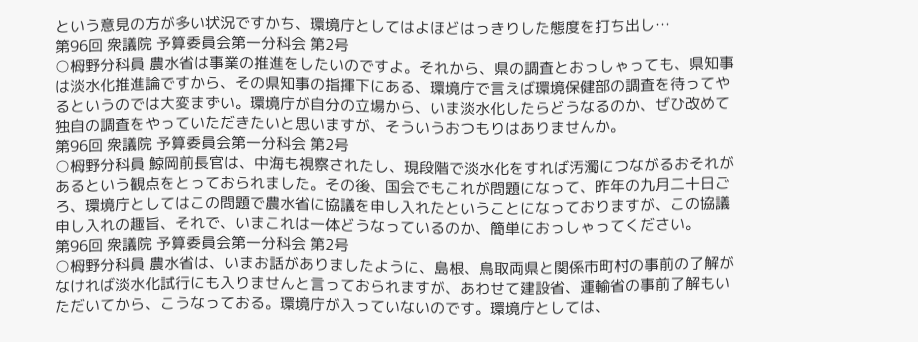という意見の方が多い状況ですかち、環境庁としてはよほどはっきりした態度を打ち出し…
第96回 衆議院 予算委員会第一分科会 第2号
○栂野分科員 農水省は事業の推進をしたいのですよ。それから、県の調査とおっしゃっても、県知事は淡水化推進論ですから、その県知事の指揮下にある、環境庁で言えば環境保健部の調査を待ってやるというのでは大変まずい。環境庁が自分の立場から、いま淡水化したらどうなるのか、ぜひ改めて独自の調査をやっていただきたいと思いますが、そういうおつもりはありませんか。
第96回 衆議院 予算委員会第一分科会 第2号
○栂野分科員 鯨岡前長官は、中海も視察されたし、現段階で淡水化をすれば汚濁につながるおそれがあるという観点をとっておられました。その後、国会でもこれが問題になって、昨年の九月二十日ごろ、環境庁としてはこの問題で農水省に協議を申し入れたということになっておりますが、この協議申し入れの趣旨、それで、いまこれは一体どうなっているのか、簡単におっしゃってください。
第96回 衆議院 予算委員会第一分科会 第2号
○栂野分科員 農水省は、いまお話がありましたように、島根、鳥取両県と関係市町村の事前の了解がなければ淡水化試行にも入りませんと言っておられますが、あわせて建設省、運輸省の事前了解もいただいてから、こうなっておる。環境庁が入っていないのです。環境庁としては、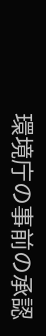環境庁の事前の承認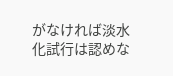がなければ淡水化試行は認めな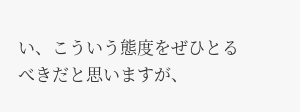い、こういう態度をぜひとるべきだと思いますが、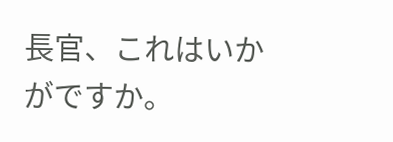長官、これはいかがですか。